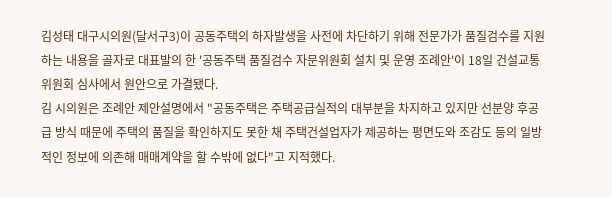김성태 대구시의원(달서구3)이 공동주택의 하자발생을 사전에 차단하기 위해 전문가가 품질검수를 지원하는 내용을 골자로 대표발의 한 '공동주택 품질검수 자문위원회 설치 및 운영 조례안'이 18일 건설교통위원회 심사에서 원안으로 가결됐다.
김 시의원은 조례안 제안설명에서 "공동주택은 주택공급실적의 대부분을 차지하고 있지만 선분양 후공급 방식 때문에 주택의 품질을 확인하지도 못한 채 주택건설업자가 제공하는 평면도와 조감도 등의 일방적인 정보에 의존해 매매계약을 할 수밖에 없다"고 지적했다.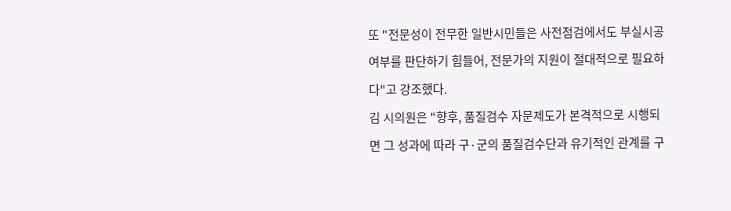또 "전문성이 전무한 일반시민들은 사전점검에서도 부실시공 여부를 판단하기 힘들어, 전문가의 지원이 절대적으로 필요하다"고 강조했다.
김 시의원은 "향후, 품질검수 자문제도가 본격적으로 시행되면 그 성과에 따라 구·군의 품질검수단과 유기적인 관계를 구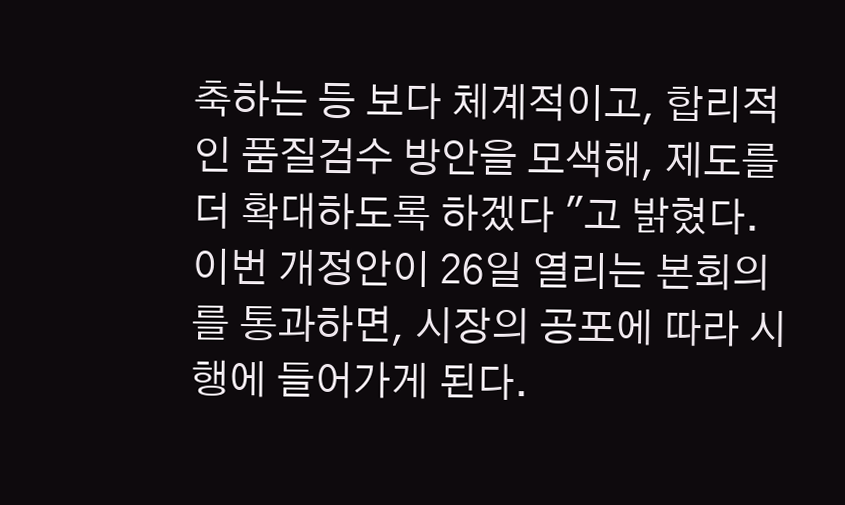축하는 등 보다 체계적이고, 합리적인 품질검수 방안을 모색해, 제도를 더 확대하도록 하겠다 "고 밝혔다.
이번 개정안이 26일 열리는 본회의를 통과하면, 시장의 공포에 따라 시행에 들어가게 된다.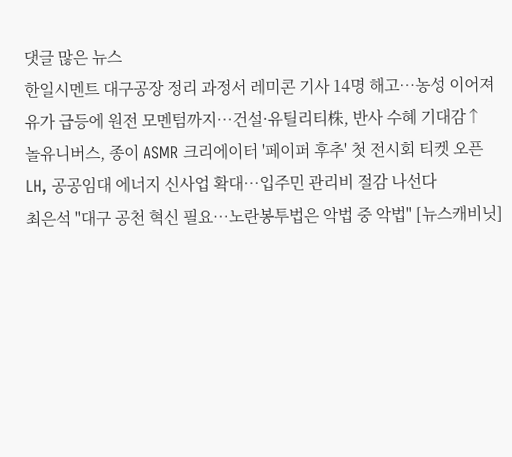댓글 많은 뉴스
한일시멘트 대구공장 정리 과정서 레미콘 기사 14명 해고…농성 이어져
유가 급등에 원전 모멘텀까지…건설·유틸리티株, 반사 수혜 기대감↑
놀유니버스, 종이 ASMR 크리에이터 '페이퍼 후추' 첫 전시회 티켓 오픈
LH, 공공임대 에너지 신사업 확대…입주민 관리비 절감 나선다
최은석 "대구 공천 혁신 필요…노란봉투법은 악법 중 악법" [뉴스캐비닛]